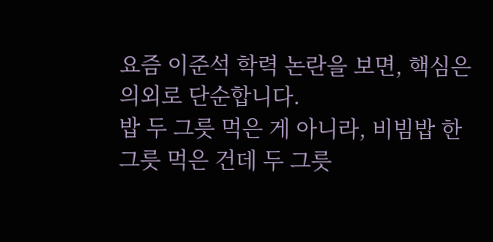요즘 이준석 학력 논란을 보면, 핵심은 의외로 단순합니다.
밥 두 그릇 먹은 게 아니라, 비빔밥 한 그릇 먹은 건데 두 그릇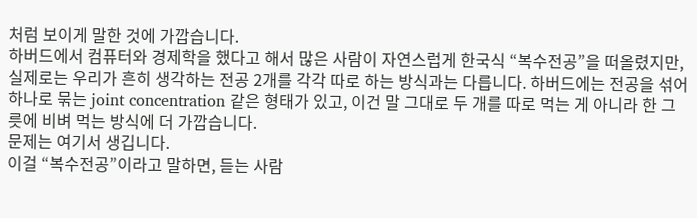처럼 보이게 말한 것에 가깝습니다.
하버드에서 컴퓨터와 경제학을 했다고 해서 많은 사람이 자연스럽게 한국식 “복수전공”을 떠올렸지만, 실제로는 우리가 흔히 생각하는 전공 2개를 각각 따로 하는 방식과는 다릅니다. 하버드에는 전공을 섞어 하나로 묶는 joint concentration 같은 형태가 있고, 이건 말 그대로 두 개를 따로 먹는 게 아니라 한 그릇에 비벼 먹는 방식에 더 가깝습니다.
문제는 여기서 생깁니다.
이걸 “복수전공”이라고 말하면, 듣는 사람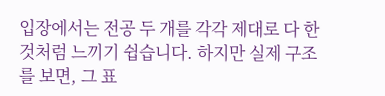입장에서는 전공 두 개를 각각 제대로 다 한 것처럼 느끼기 쉽습니다. 하지만 실제 구조를 보면, 그 표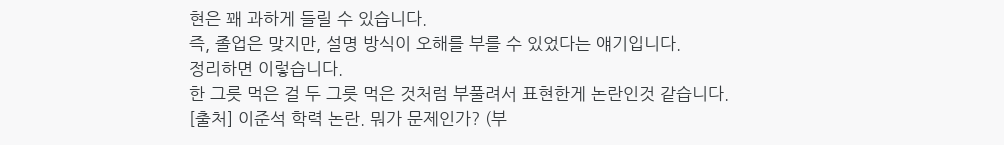현은 꽤 과하게 들릴 수 있습니다.
즉, 졸업은 맞지만, 설명 방식이 오해를 부를 수 있었다는 얘기입니다.
정리하면 이렇습니다.
한 그릇 먹은 걸 두 그릇 먹은 것처럼 부풀려서 표현한게 논란인것 같습니다.
[출처] 이준석 학력 논란. 뭐가 문제인가? (부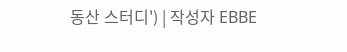동산 스터디') | 작성자 EBBE